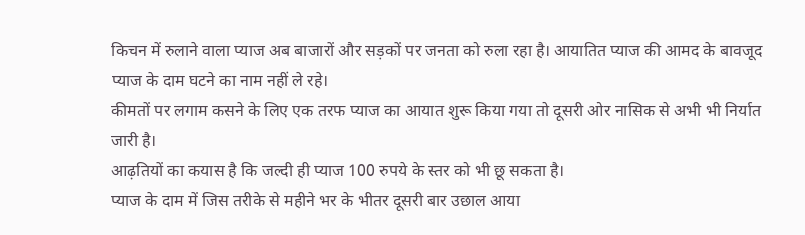किचन में रुलाने वाला प्याज अब बाजारों और सड़कों पर जनता को रुला रहा है। आयातित प्याज की आमद के बावजूद प्याज के दाम घटने का नाम नहीं ले रहे।
कीमतों पर लगाम कसने के लिए एक तरफ प्याज का आयात शुरू किया गया तो दूसरी ओर नासिक से अभी भी निर्यात जारी है।
आढ़तियों का कयास है कि जल्दी ही प्याज 100 रुपये के स्तर को भी छू सकता है।
प्याज के दाम में जिस तरीके से महीने भर के भीतर दूसरी बार उछाल आया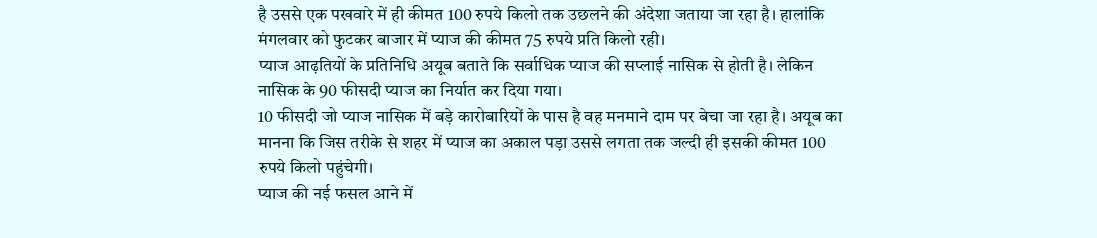है उससे एक पखवारे में ही कीमत 100 रुपये किलो तक उछलने की अंदेशा जताया जा रहा है। हालांकि मंगलवार को फुटकर बाजार में प्याज की कीमत 75 रुपये प्रति किलो रही।
प्याज आढ़तियों के प्रतिनिधि अयूब बताते कि सर्वाधिक प्याज की सप्लाई नासिक से होती है। लेकिन नासिक के 90 फीसदी प्याज का निर्यात कर दिया गया।
10 फीसदी जो प्याज नासिक में बड़े कारोबारियों के पास है वह मनमाने दाम पर बेचा जा रहा है। अयूब का मानना कि जिस तरीके से शहर में प्याज का अकाल पड़ा उससे लगता तक जल्दी ही इसकी कीमत 100 रुपये किलो पहुंचेगी।
प्याज की नई फसल आने में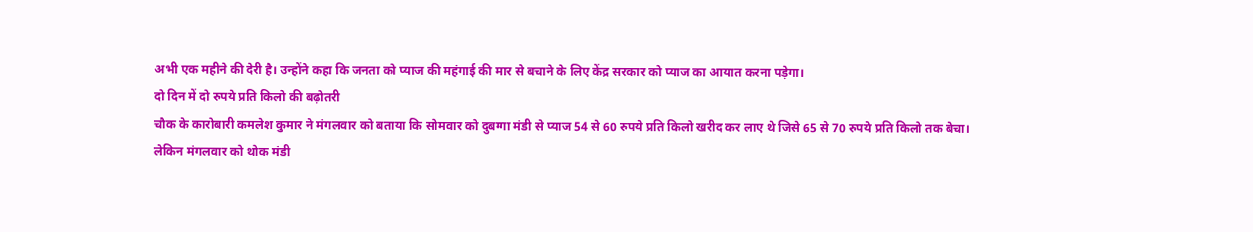अभी एक महीने की देरी है। उन्होंने कहा कि जनता को प्याज की महंगाई की मार से बचाने के लिए केंद्र सरकार को प्याज का आयात करना पड़ेगा।
दो दिन में दो रुपये प्रति किलो की बढ़ोतरी
चौक के कारोबारी कमलेश कुमार ने मंगलवार को बताया कि सोमवार को दुबग्गा मंडी से प्याज 54 से 60 रुपये प्रति किलो खरीद कर लाए थे जिसे 65 से 70 रुपये प्रति किलो तक बेचा।
लेकिन मंगलवार को थोक मंडी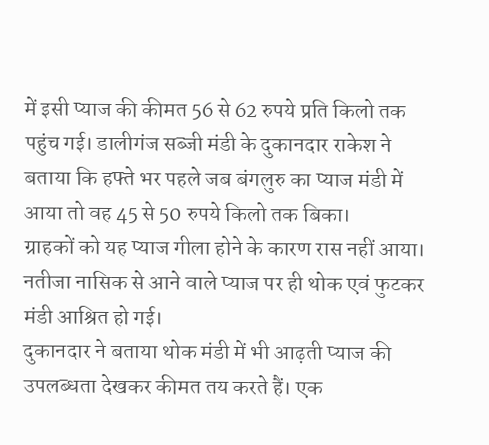में इसी प्याज की कीमत 56 से 62 रुपये प्रति किलो तक पहुंच गई। डालीगंज सब्जी मंडी के दुकानदार राकेश ने बताया कि हफ्ते भर पहले जब बंगलुरु का प्याज मंडी में आया तो वह 45 से 50 रुपये किलो तक बिका।
ग्राहकों को यह प्याज गीला होने के कारण रास नहीं आया। नतीजा नासिक से आने वाले प्याज पर ही थोक एवं फुटकर मंडी आश्रित हो गई।
दुकानदार ने बताया थोक मंडी में भी आढ़ती प्याज की उपलब्धता देखकर कीमत तय करते हैं। एक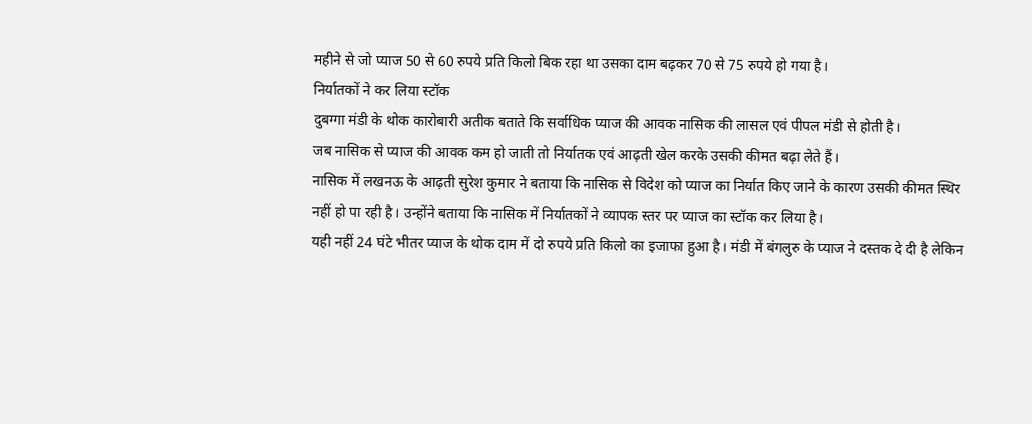महीने से जो प्याज 50 से 60 रुपये प्रति किलो बिक रहा था उसका दाम बढ़कर 70 से 75 रुपये हो गया है।
निर्यातकों ने कर लिया स्टॉक
दुबग्गा मंडी के थोक कारोबारी अतीक बताते कि सर्वाधिक प्याज की आवक नासिक की लासल एवं पीपल मंडी से होती है।
जब नासिक से प्याज की आवक कम हो जाती तो निर्यातक एवं आढ़ती खेल करके उसकी कीमत बढ़ा लेते हैं।
नासिक में लखनऊ के आढ़ती सुरेश कुमार ने बताया कि नासिक से विदेश को प्याज का निर्यात किए जाने के कारण उसकी कीमत स्थिर नहीं हो पा रही है। उन्होंने बताया कि नासिक में निर्यातकों ने व्यापक स्तर पर प्याज का स्टॉक कर लिया है।
यही नहीं 24 घंटे भीतर प्याज के थोक दाम में दो रुपये प्रति किलो का इजाफा हुआ है। मंडी में बंगलुरु के प्याज ने दस्तक दे दी है लेकिन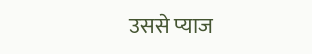उससे प्याज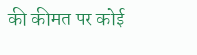की कीमत पर कोई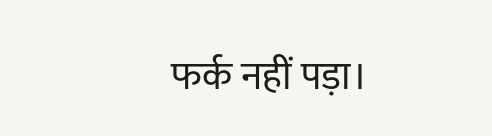फर्क नहीं पड़ा।